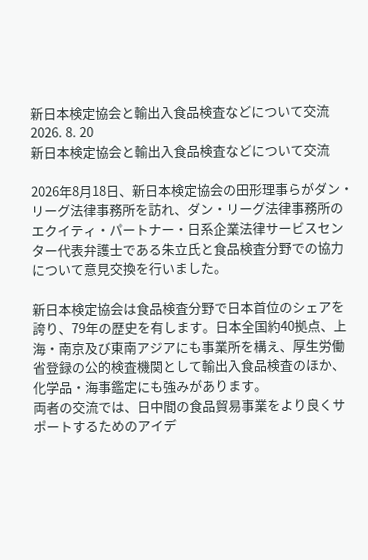新日本検定協会と輸出入食品検査などについて交流
2026. 8. 20
新日本検定協会と輸出入食品検査などについて交流

2026年8月18日、新日本検定協会の田形理事らがダン・リーグ法律事務所を訪れ、ダン・リーグ法律事務所のエクイティ・パートナー・日系企業法律サービスセンター代表弁護士である朱立氏と食品検査分野での協力について意見交換を行いました。

新日本検定協会は食品検査分野で日本首位のシェアを誇り、79年の歴史を有します。日本全国約40拠点、上海・南京及び東南アジアにも事業所を構え、厚生労働省登録の公的検査機関として輸出入食品検査のほか、化学品・海事鑑定にも強みがあります。
両者の交流では、日中間の食品貿易事業をより良くサポートするためのアイデ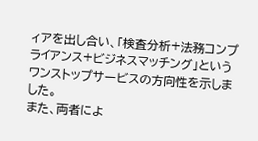ィアを出し合い、「検査分析+法務コンプライアンス+ビジネスマッチング」というワンストップサービスの方向性を示しました。
また、両者によ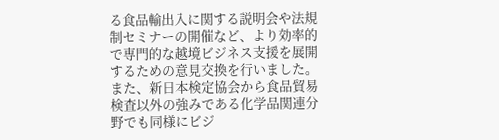る食品輸出入に関する説明会や法規制セミナーの開催など、より効率的で専門的な越境ビジネス支援を展開するための意見交換を行いました。
また、新日本検定協会から食品貿易検査以外の強みである化学品関連分野でも同様にビジ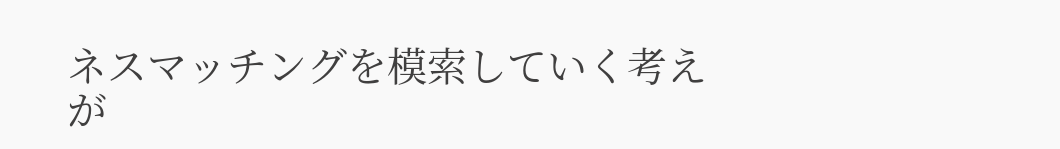ネスマッチングを模索していく考えが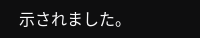示されました。